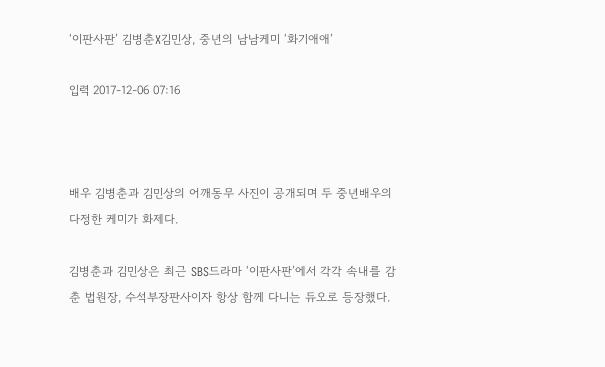‘이판사판’ 김병춘X김민상, 중년의 남남케미 ‘화기애애’

입력 2017-12-06 07:16



배우 김병춘과 김민상의 어깨동무 사진이 공개되며 두 중년배우의 다정한 케미가 화제다.

김병춘과 김민상은 최근 SBS드라마 ‘이판사판’에서 각각 속내를 감춘 법원장, 수석부장판사이자 항상 함께 다니는 듀오로 등장했다.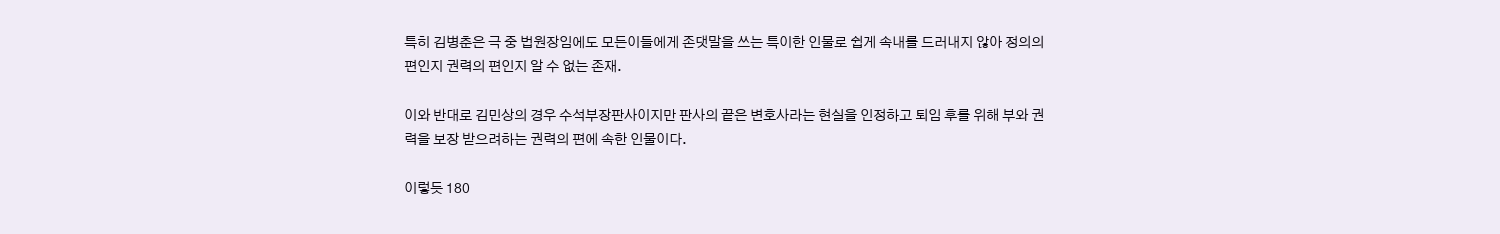특히 김병춘은 극 중 법원장임에도 모든이들에게 존댓말을 쓰는 특이한 인물로 쉽게 속내를 드러내지 않아 정의의 편인지 권력의 편인지 알 수 없는 존재.

이와 반대로 김민상의 경우 수석부장판사이지만 판사의 끝은 변호사라는 현실을 인정하고 퇴임 후를 위해 부와 권력을 보장 받으려하는 권력의 편에 속한 인물이다.

이렇듯 180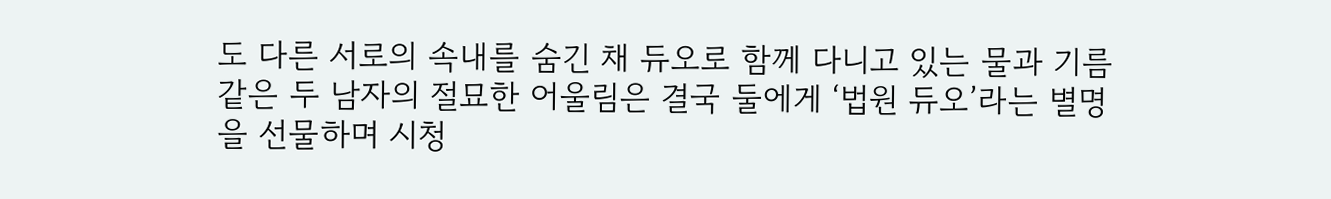도 다른 서로의 속내를 숨긴 채 듀오로 함께 다니고 있는 물과 기름 같은 두 남자의 절묘한 어울림은 결국 둘에게 ‘법원 듀오’라는 별명을 선물하며 시청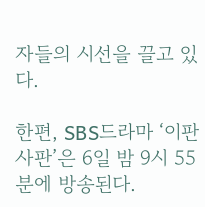자들의 시선을 끌고 있다.

한편, SBS드라마 ‘이판사판’은 6일 밤 9시 55분에 방송된다.